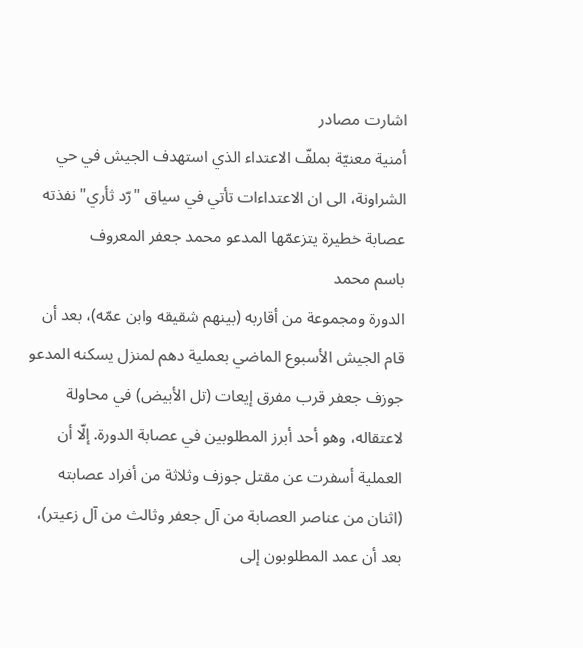اشارت مصادر
أمنية معنيّة بملفّ الاعتداء الذي استهدف الجيش في حي الشراونة، الى ان الاعتداءات تأتي في سياق "رّد ثأري" نفذته عصابة خطيرة يتزعمّها المدعو محمد جعفر المعروف
باسم محمد
الدورة ومجموعة من أقاربه (بينهم شقيقه وابن عمّه)، بعد أن قام الجيش الأسبوع الماضي بعملية دهم لمنزل يسكنه المدعو جوزف جعفر قرب مفرق إيعات (تل الأبيض) في محاولة لاعتقاله، وهو أحد أبرز المطلوبين في عصابة الدورة. إلّا أن العملية أسفرت عن مقتل جوزف وثلاثة من أفراد عصابته (اثنان من عناصر العصابة من آل جعفر وثالث من آل زعيتر)، بعد أن عمد المطلوبون إلى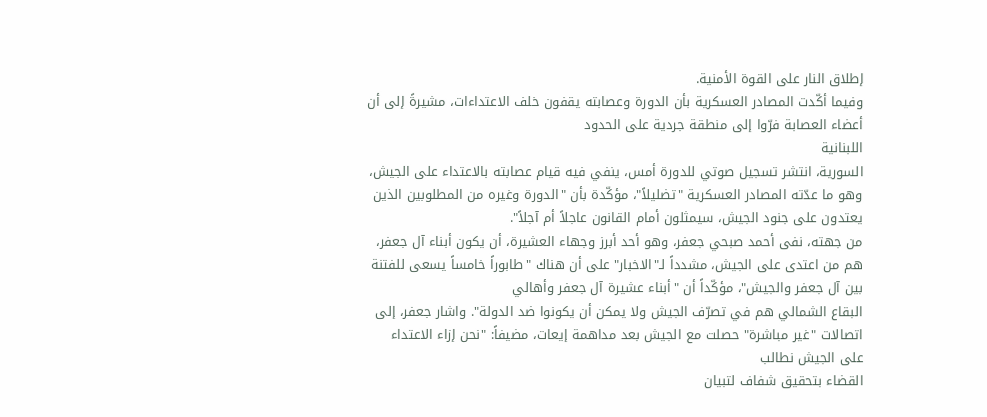إطلاق النار على القوة الأمنية.
وفيما أكّدت المصادر العسكرية بأن الدورة وعصابته يقفون خلف الاعتداءات، مشيرةً إلى أن أعضاء العصابة فرّوا إلى منطقة جردية على الحدود
اللبنانية
السورية، انتشر تسجيل صوتي للدورة أمس، ينفي فيه قيام عصابته بالاعتداء على الجيش، وهو ما عدّته المصادر العسكرية "تضليلاً"، مؤكّدة بأن "الدورة وغيره من المطلوبين الذين يعتدون على جنود الجيش، سيمثلون أمام القانون عاجلاً أم آجلاً".
من جهته، نفى أحمد صبحي جعفر، وهو أحد أبرز وجهاء العشيرة، أن يكون أبناء آل جعفر، هم من اعتدى على الجيش، مشدداً لـ"الاخبار" على أن هناك "طابوراً خامساً يسعى للفتنة بين آل جعفر والجيش"، مؤكّداً أن "أبناء عشيرة آل جعفر وأهالي
البقاع الشمالي هم في تصرّف الجيش ولا يمكن أن يكونوا ضد الدولة". واشار جعفر، إلى اتصالات "غير مباشرة" حصلت مع الجيش بعد مداهمة إيعات، مضيفاً: "نحن إزاء الاعتداء على الجيش نطالب
القضاء بتحقيق شفاف لتبيان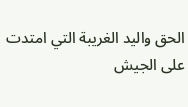الحق واليد الغريبة التي امتدت على الجيش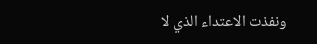ونفذت الاعتداء الذي لا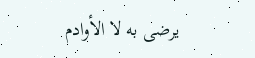يرضى به لا الأوادم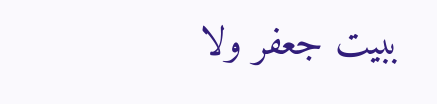ببيت جعفر ولا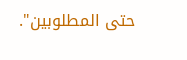حتى المطلوبين".